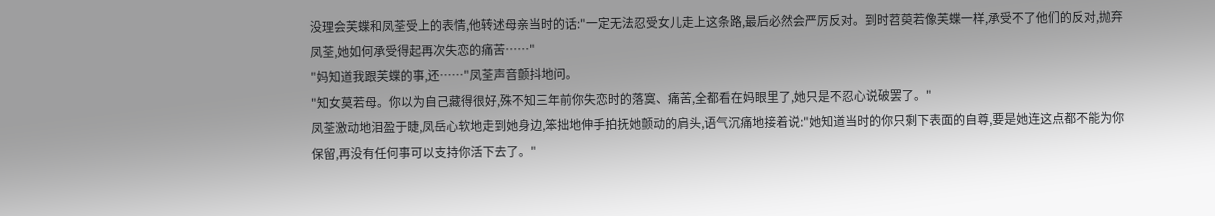没理会芙蝶和凤荃受上的表情,他转述母亲当时的话:"一定无法忍受女儿走上这条路,最后必然会严厉反对。到时苕萸若像芙蝶一样,承受不了他们的反对,抛弃凤荃,她如何承受得起再次失恋的痛苦……"
"妈知道我跟芙蝶的事,还……"凤荃声音颤抖地问。
"知女莫若母。你以为自己藏得很好,殊不知三年前你失恋时的落寞、痛苦,全都看在妈眼里了,她只是不忍心说破罢了。"
凤荃激动地泪盈于睫,凤岳心软地走到她身边,笨拙地伸手拍抚她颤动的肩头,语气沉痛地接着说:"她知道当时的你只剩下表面的自尊,要是她连这点都不能为你保留,再没有任何事可以支持你活下去了。"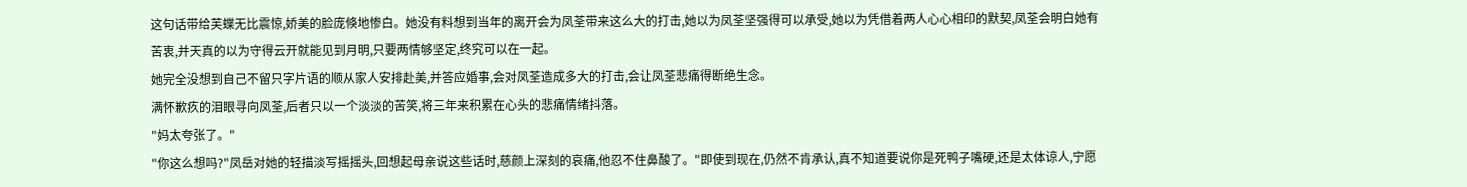这句话带给芙蝶无比震惊,娇美的脸庞倏地惨白。她没有料想到当年的离开会为凤荃带来这么大的打击,她以为凤荃坚强得可以承受,她以为凭借着两人心心相印的默契,凤荃会明白她有苦衷,并天真的以为守得云开就能见到月明,只要两情够坚定,终究可以在一起。
她完全没想到自己不留只字片语的顺从家人安排赴美,并答应婚事,会对凤荃造成多大的打击,会让凤荃悲痛得断绝生念。
满怀歉疚的泪眼寻向凤荃,后者只以一个淡淡的苦笑,将三年来积累在心头的悲痛情绪抖落。
"妈太夸张了。"
"你这么想吗?"凤岳对她的轻描淡写摇摇头,回想起母亲说这些话时,慈颜上深刻的哀痛,他忍不住鼻酸了。"即使到现在,仍然不肯承认,真不知道要说你是死鸭子嘴硬,还是太体谅人,宁愿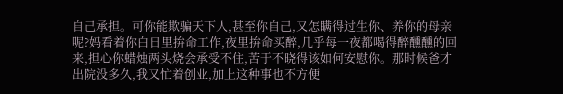自己承担。可你能欺骗天下人,甚至你自己,又怎瞒得过生你、养你的母亲呢?妈看着你白日里拚命工作,夜里拚命买醉,几乎每一夜都喝得醉醺醺的回来,担心你蜡烛两头烧会承受不住,苦于不晓得该如何安慰你。那时候爸才出院没多久,我又忙着创业,加上这种事也不方便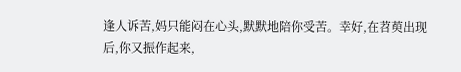逢人诉苦,妈只能闷在心头,默默地陪你受苦。幸好,在苕萸出现后,你又振作起来,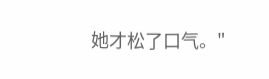她才松了口气。"